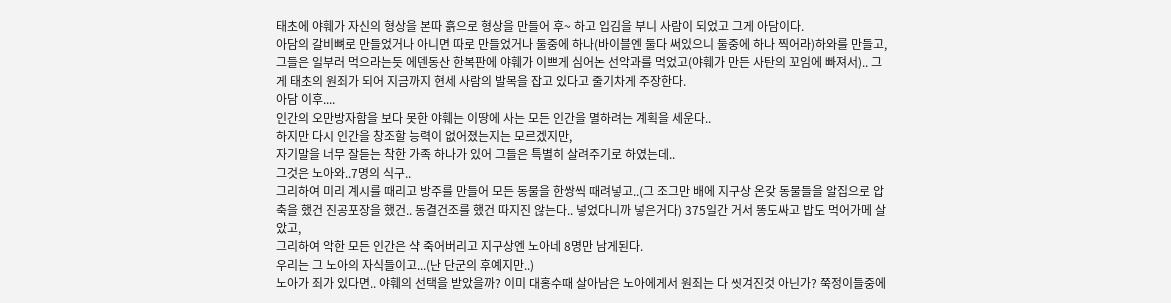태초에 야훼가 자신의 형상을 본따 흙으로 형상을 만들어 후~ 하고 입김을 부니 사람이 되었고 그게 아담이다.
아담의 갈비뼈로 만들었거나 아니면 따로 만들었거나 둘중에 하나(바이블엔 둘다 써있으니 둘중에 하나 찍어라)하와를 만들고,
그들은 일부러 먹으라는듯 에덴동산 한복판에 야훼가 이쁘게 심어논 선악과를 먹었고(야훼가 만든 사탄의 꼬임에 빠져서).. 그게 태초의 원죄가 되어 지금까지 현세 사람의 발목을 잡고 있다고 줄기차게 주장한다.
아담 이후....
인간의 오만방자함을 보다 못한 야훼는 이땅에 사는 모든 인간을 멸하려는 계획을 세운다..
하지만 다시 인간을 창조할 능력이 없어졌는지는 모르겠지만,
자기말을 너무 잘듣는 착한 가족 하나가 있어 그들은 특별히 살려주기로 하였는데..
그것은 노아와..7명의 식구..
그리하여 미리 계시를 때리고 방주를 만들어 모든 동물을 한쌍씩 때려넣고..(그 조그만 배에 지구상 온갖 동물들을 알집으로 압축을 했건 진공포장을 했건.. 동결건조를 했건 따지진 않는다.. 넣었다니까 넣은거다) 375일간 거서 똥도싸고 밥도 먹어가메 살았고,
그리하여 악한 모든 인간은 샥 죽어버리고 지구상엔 노아네 8명만 남게된다.
우리는 그 노아의 자식들이고...(난 단군의 후예지만..)
노아가 죄가 있다면.. 야훼의 선택을 받았을까? 이미 대홍수때 살아남은 노아에게서 원죄는 다 씻겨진것 아닌가? 쭉정이들중에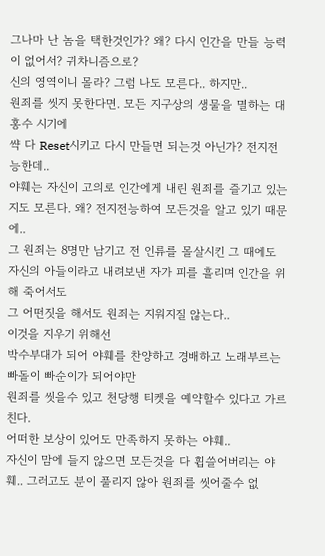그나마 난 놈을 택한것인가? 왜? 다시 인간을 만들 능력이 없어서? 귀차니즘으로?
신의 영역이니 몰라? 그럼 나도 모른다.. 하지만..
원죄를 씻지 못한다면. 모든 지구상의 생물을 멸하는 대홍수 시기에
쌱 다 Reset시키고 다시 만들면 되는것 아닌가? 전지전능한데..
야훼는 자신이 고의로 인간에게 내린 원죄를 즐기고 있는지도 모른다. 왜? 전지전능하여 모든것을 알고 있기 때문에..
그 원죄는 8명만 남기고 전 인류를 몰살시킨 그 때에도
자신의 아들이라고 내려보낸 자가 피를 흘리며 인간을 위해 죽어서도
그 어떤짓을 해서도 원죄는 지워지질 않는다..
이것을 지우기 위해선
박수부대가 되어 야훼를 찬양하고 경배하고 노래부르는 빠돌이 빠순이가 되어야만
원죄를 씻을수 있고 천당행 티켓을 예약할수 있다고 가르친다.
어떠한 보상이 있어도 만족하지 못하는 야훼..
자신이 맘에 들지 않으면 모든것을 다 휩쓸어버리는 야훼.. 그러고도 분이 풀리지 않아 원죄를 씻어줄수 없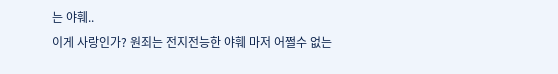는 야훼..
이게 사랑인가? 원죄는 전지전능한 야훼 마저 어쩔수 없는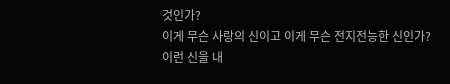것인가?
이게 무슨 사랑의 신이고 이게 무슨 전지전능한 신인가?
이런 신을 내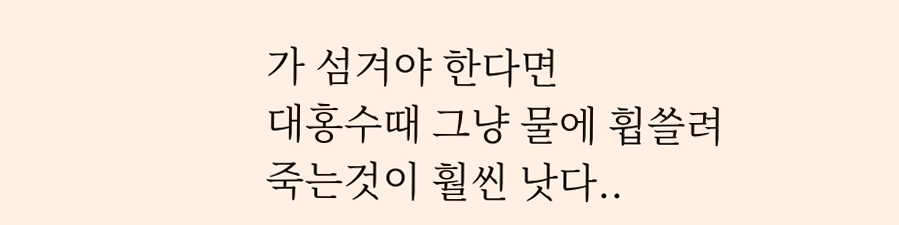가 섬겨야 한다면
대홍수때 그냥 물에 휩쓸려 죽는것이 훨씬 낫다..